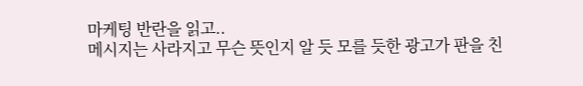마케팅 반란을 읽고..
메시지는 사라지고 무슨 뜻인지 알 듯 모를 듯한 광고가 판을 친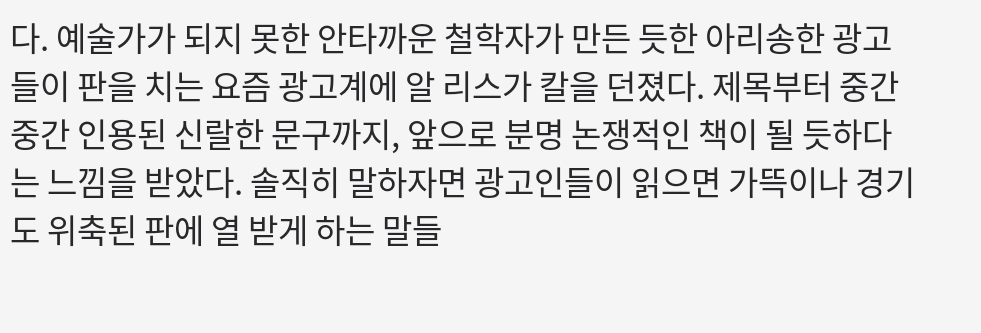다. 예술가가 되지 못한 안타까운 철학자가 만든 듯한 아리송한 광고들이 판을 치는 요즘 광고계에 알 리스가 칼을 던졌다. 제목부터 중간중간 인용된 신랄한 문구까지, 앞으로 분명 논쟁적인 책이 될 듯하다는 느낌을 받았다. 솔직히 말하자면 광고인들이 읽으면 가뜩이나 경기도 위축된 판에 열 받게 하는 말들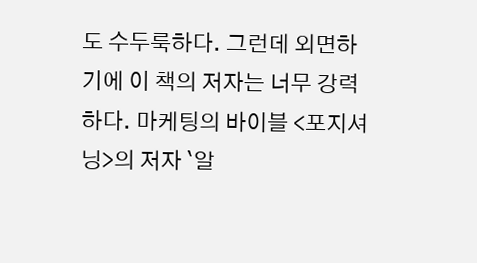도 수두룩하다. 그런데 외면하기에 이 책의 저자는 너무 강력하다. 마케팅의 바이블 <포지셔닝>의 저자 `알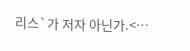리스`가 저자 아닌가.<…